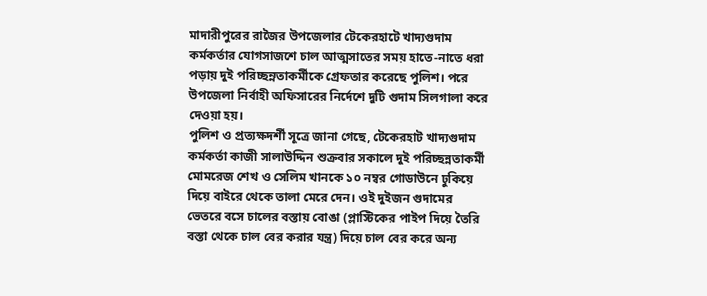মাদারীপুরের রাজৈর উপজেলার টেকেরহাটে খাদ্যগুদাম কর্মকর্তার যোগসাজশে চাল আত্মসাতের সময় হাতে-নাতে ধরা পড়ায় দুই পরিচ্ছন্নতাকর্মীকে গ্রেফতার করেছে পুলিশ। পরে উপজেলা নির্বাহী অফিসারের নির্দেশে দুটি গুদাম সিলগালা করে দেওয়া হয়।
পুলিশ ও প্রত্যক্ষদর্শী সূত্রে জানা গেছে, টেকেরহাট খাদ্যগুদাম কর্মকর্তা কাজী সালাউদ্দিন শুক্রবার সকালে দুই পরিচ্ছন্নতাকর্মী মোমরেজ শেখ ও সেলিম খানকে ১০ নম্বর গোডাউনে ঢুকিয়ে দিয়ে বাইরে থেকে তালা মেরে দেন। ওই দুইজন গুদামের ভেতরে বসে চালের বস্তায় বোঙা (প্লাস্টিকের পাইপ দিয়ে তৈরি বস্তা থেকে চাল বের করার যন্ত্র) দিয়ে চাল বের করে অন্য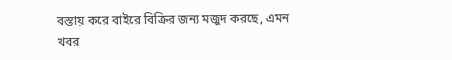বস্তায় করে বাইরে বিক্রির জন্য মজুদ করছে, এমন খবর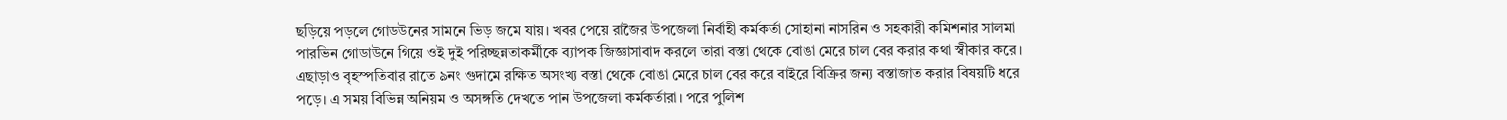ছড়িয়ে পড়লে গোডউনের সামনে ভিড় জমে যায়। খবর পেয়ে রাজৈর উপজেলা নির্বাহী কর্মকর্তা সোহানা নাসরিন ও সহকারী কমিশনার সালমা পারভিন গোডাউনে গিয়ে ওই দুই পরিচ্ছন্নতাকর্মীকে ব্যাপক জিজ্ঞাসাবাদ করলে তারা বস্তা থেকে বোঙা মেরে চাল বের করার কথা স্বীকার করে। এছাড়াও বৃহস্পতিবার রাতে ৯নং গুদামে রক্ষিত অসংখ্য বস্তা থেকে বোঙা মেরে চাল বের করে বাইরে বিক্রির জন্য বস্তাজাত করার বিষয়টি ধরে পড়ে। এ সময় বিভিন্ন অনিয়ম ও অসঙ্গতি দেখতে পান উপজেলা কর্মকর্তারা। পরে পুলিশ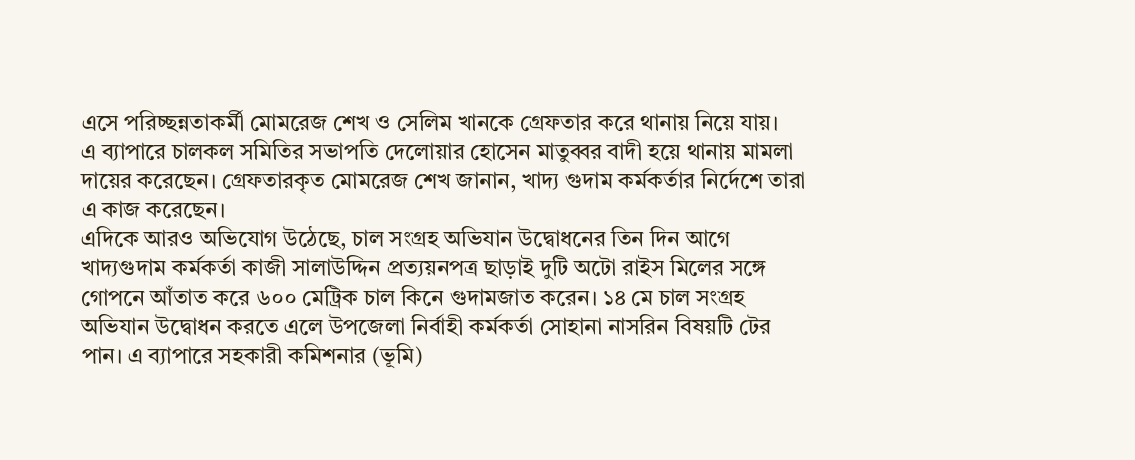এসে পরিচ্ছন্নতাকর্মী মোমরেজ শেখ ও সেলিম খানকে গ্রেফতার করে থানায় নিয়ে যায়।
এ ব্যাপারে চালকল সমিতির সভাপতি দেলোয়ার হোসেন মাতুব্বর বাদী হয়ে থানায় মামলা দায়ের করেছেন। গ্রেফতারকৃত মোমরেজ শেখ জানান, খাদ্য গুদাম কর্মকর্তার নির্দেশে তারা এ কাজ করেছেন।
এদিকে আরও অভিযোগ উঠেছে, চাল সংগ্রহ অভিযান উদ্বোধনের তিন দিন আগে খাদ্যগুদাম কর্মকর্তা কাজী সালাউদ্দিন প্রত্যয়নপত্র ছাড়াই দুটি অটো রাইস মিলের সঙ্গে গোপনে আঁতাত করে ৬০০ মেট্রিক চাল কিনে গুদামজাত করেন। ১৪ মে চাল সংগ্রহ অভিযান উদ্বোধন করতে এলে উপজেলা নির্বাহী কর্মকর্তা সোহানা নাসরিন বিষয়টি টের পান। এ ব্যাপারে সহকারী কমিশনার (ভূমি)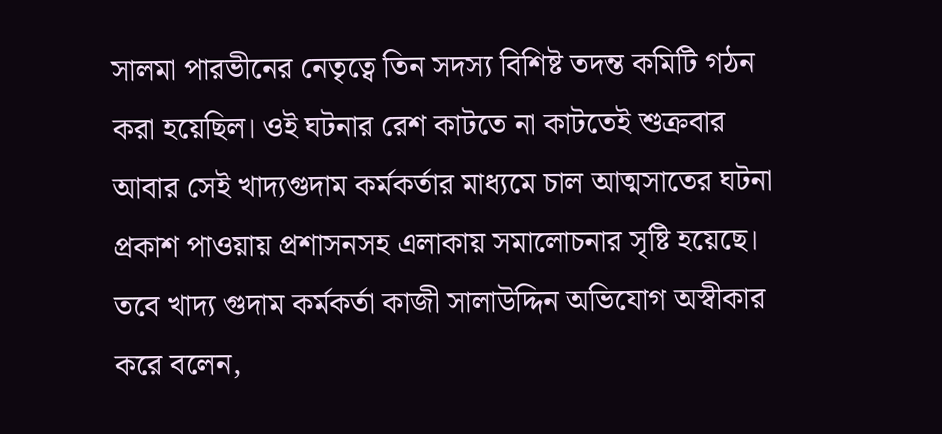সালমা পারভীনের নেতৃত্বে তিন সদস্য বিশিষ্ট তদন্ত কমিটি গঠন করা হয়েছিল। ওই ঘটনার রেশ কাটতে না কাটতেই শুক্রবার আবার সেই খাদ্যগুদাম কর্মকর্তার মাধ্যমে চাল আত্মসাতের ঘটনা প্রকাশ পাওয়ায় প্রশাসনসহ এলাকায় সমালোচনার সৃষ্টি হয়েছে।
তবে খাদ্য গুদাম কর্মকর্তা কাজী সালাউদ্দিন অভিযোগ অস্বীকার করে বলেন,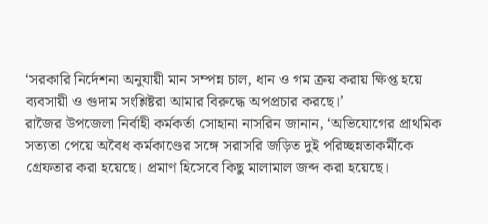‘সরকারি নির্দেশনা অনুযায়ী মান সম্পন্ন চাল, ধান ও গম ক্রয় করায় ক্ষিপ্ত হয়ে ব্যবসায়ী ও গুদাম সংশ্লিষ্টরা আমার বিরুদ্ধে অপপ্রচার করছে।’
রাজৈর উপজেলা নির্বাহী কর্মকর্তা সোহানা নাসরিন জানান, ‘অভিযোগের প্রাথমিক সত্যতা পেয়ে অবৈধ কর্মকাণ্ডের সঙ্গে সরাসরি জড়িত দুই পরিচ্ছন্নতাকর্মীকে গ্রেফতার করা হয়েছে। প্রমাণ হিসেবে কিছু মালামাল জব্দ করা হয়েছে।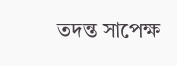তদন্ত সাপেক্ষ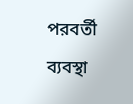পরবর্তী ব্যবস্থা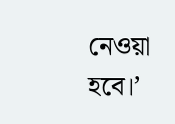নেওয়া হবে।’